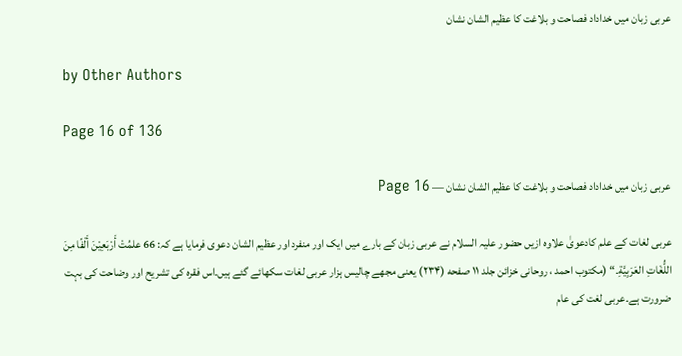عربی زبان میں خداداد فصاحت و بلاغت کا عظیم الشان نشان

by Other Authors

Page 16 of 136

عربی زبان میں خداداد فصاحت و بلاغت کا عظیم الشان نشان — Page 16

عربی لغات کے علم کادعویٰ علاوہ ازیں حضور علیہ السلام نے عربی زبان کے بارے میں ایک اور منفرد اور عظیم الشان دعوی فرمایا ہے کہ: 66 علمُتْ أَرْبَعِيْنَ أَلْفًا مِنَ اللُّغَاتِ العَرَبِيَّةِ۔“ (مكتوب احمد ، روحانی خزائن جلد ۱۱ صفحه (۲۳۴) یعنی مجھے چالیس ہزار عربی لغات سکھائے گئے ہیں۔اس فقرہ کی تشریح اور وضاحت کی بہت ضرورت ہے۔عربی لغت کی عام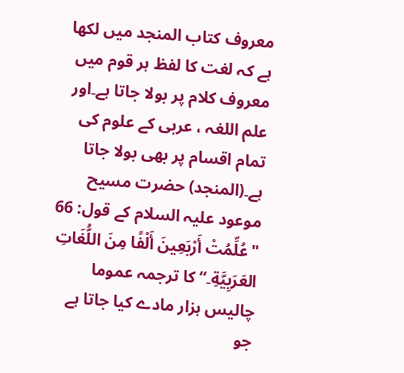معروف کتاب المنجد میں لکھا ہے کہ لغت کا لفظ ہر قوم میں معروف کلام پر بولا جاتا ہے۔اور علم اللغہ ، عربی کے علوم کی تمام اقسام پر بھی بولا جاتا ہے۔(المنجد) حضرت مسیح موعود علیہ السلام کے قول: 66 "عُلِّمُتْ أَرْبَعِينَ أَلْفًا مِنَ اللُّغَاتِ العَرَبِيَّةِ۔“ کا ترجمہ عموما چالیس ہزار مادے کیا جاتا ہے جو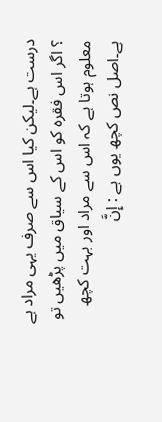درست ہے۔لیکن کیا اس سے صرف یہی مراد ہے ؟ اگر اس فقرہ کو اس کے سیاق میں پڑھیں تو معلوم ہوتا ہے کہ اس سے مراد اور بہت کچھ ہے۔اصل نص کچھ یوں ہے : إِنَّ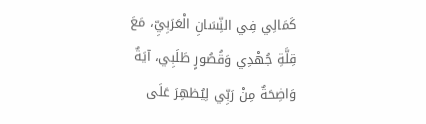كَمَالِي فِي النِّسَانِ الْعَرَبِيِّ، مَعَ قِلَّةِ جُهْدِي وَقُصُورٍ طَلَبِي، آيَةٌ وَاضِحَةٌ مِنْ رَبِّي لِيُظهِرَ عَلَى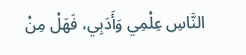النَّاسِ عِلْمِي وَأَدَبِي، فَهَلْ مِنْ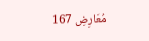مُعَارِضِ 167